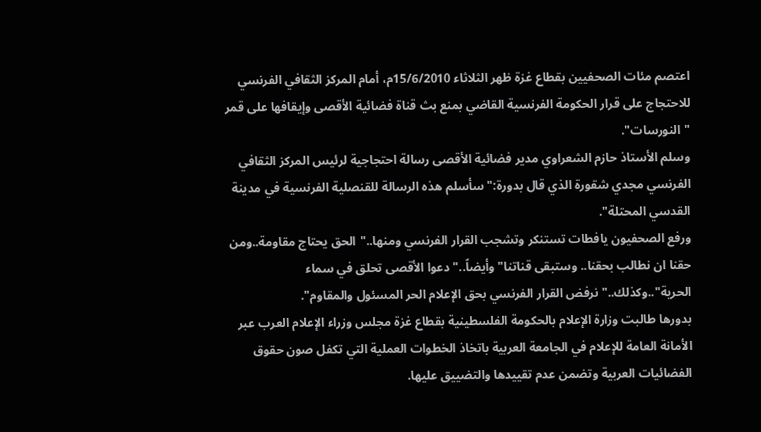اعتصم مئات الصحفيين بقطاع غزة ظهر الثلاثاء 15/6/2010م، أمام المركز الثقافي الفرنسي للاحتجاج على قرار الحكومة الفرنسية القاضي بمنع بث قناة فضائية الأقصى وإيقافها على قمر "النورسات".
وسلم الأستاذ حازم الشعراوي مدير فضائية الأقصى رسالة احتجاجية لرئيس المركز الثقافي الفرنسي مجدي شقورة الذي قال بدورة:"سأسلم هذه الرسالة للقنصلية الفرنسية في مدينة القدسي المحتلة".
ورفع الصحفيون يافطات تستنكر وتشجب القرار الفرنسي ومنها.."الحق يحتاج مقاومة..ومن حقنا ان نطالب بحقنا.. وستبقى قناتنا" وأيضاً.."دعوا الأقصى تحلق في سماء الحرية"..وكذلك.."نرفض القرار الفرنسي بحق الإعلام الحر المسئول والمقاوم".
بدورها طالبت وزارة الإعلام بالحكومة الفلسطينية بقطاع غزة مجلس وزراء الإعلام العرب عبر الأمانة العامة للإعلام في الجامعة العربية باتخاذ الخطوات العملية التي تكفل صون حقوق الفضائيات العربية وتضمن عدم تقييدها والتضييق عليها.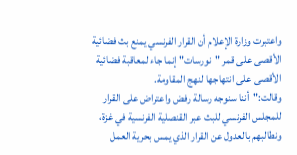واعتبرت وزارة الإعلام أن القرار الفرنسي يمنع بث فضائية الأقصى على قمر "نورسات" إنما جاء لمعاقبة فضائية الأقصى على انتهاجها لنهج المقاومة.
وقالت:"أننا سنوجه رسالة رفض واعتراض على القرار للمجلس الفرنسي للبث عبر القنصلية الفرنسية في غزة، ونطالبهم بالعدول عن القرار الذي يمس بحرية العمل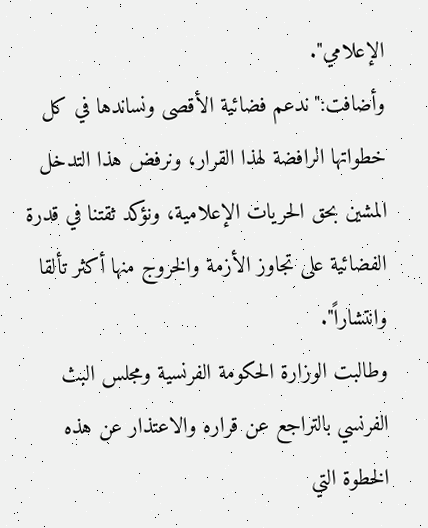الإعلامي".
وأضافت:"ندعم فضائية الأقصى ونساندها في كل خطواتها الرافضة لهذا القرار، ونرفض هذا التدخل المشين بحق الحريات الإعلامية، ونؤكد ثقتنا في قدرة الفضائية على تجاوز الأزمة والخروج منها أكثر تألقا وانتشاراً".
وطالبت الوزارة الحكومة الفرنسية ومجلس البث الفرنسي بالتراجع عن قراره والاعتذار عن هذه الخطوة التي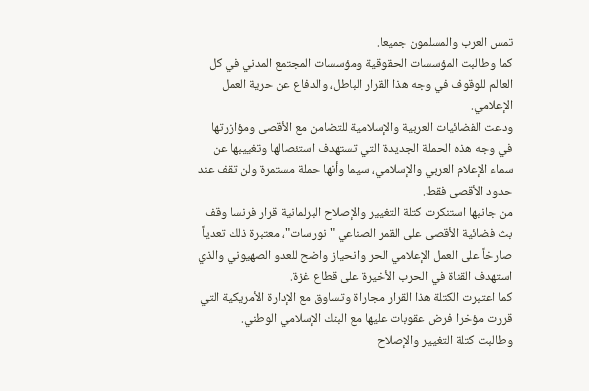تمس العرب والمسلمون جميعا.
كما وطالبت المؤسسات الحقوقية ومؤسسات المجتمع المدني في كل العالم للوقوف في وجه هذا القرار الباطل، والدفاع عن حرية العمل الإعلامي.
ودعت الفضائيات العربية والإسلامية للتضامن مع الأقصى ومؤازرتها في وجه هذه الحملة الجديدة التي تستهدف استئصالها وتغييبها عن سماء الإعلام العربي والإسلامي، سيما وأنها حملة مستمرة ولن تقف عند حدود الأقصى فقط.
من جانبها استنكرت كتلة التغيير والإصلاح البرلمانية قرار فرنسا وقف بث فضائية الأقصى على القمر الصناعي "نورسات"، معتبرة ذلك تعدياً صارخاً على العمل الإعلامي الحر وانحياز واضح للعدو الصهيوني والذي استهدف القناة في الحرب الأخيرة على قطاع غزة.
كما اعتبرت الكتلة هذا القرار مجاراة وتساوق مع الإدارة الأمريكية التي قررت مؤخرا فرض عقوبات عليها مع البنك الإسلامي الوطني.
وطالبت كتلة التغيير والإصلاح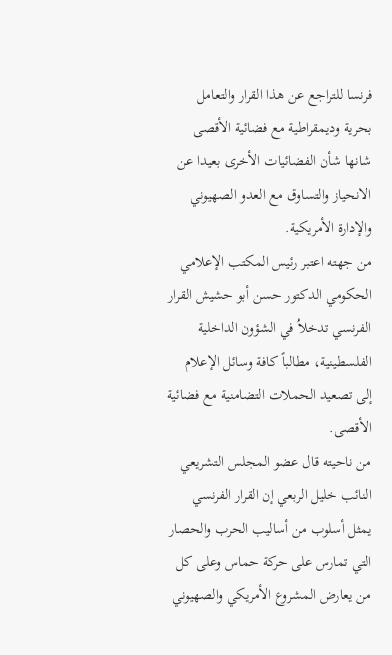فرنسا للتراجع عن هذا القرار والتعامل بحرية وديمقراطية مع فضائية الأقصى شانها شأن الفضائيات الأخرى بعيدا عن الانحياز والتساوق مع العدو الصهيوني والإدارة الأمريكية.
من جهته اعتبر رئيس المكتب الإعلامي الحكومي الدكتور حسن أبو حشيش القرار الفرنسي تدخلاُ في الشؤون الداخلية الفلسطينية، مطالباً كافة وسائل الإعلام إلى تصعيد الحملات التضامنية مع فضائية الأقصى.
من ناحيته قال عضو المجلس التشريعي النائب خليل الربعي إن القرار الفرنسي يمثل أسلوب من أساليب الحرب والحصار التي تمارس على حركة حماس وعلى كل من يعارض المشروع الأمريكي والصهيوني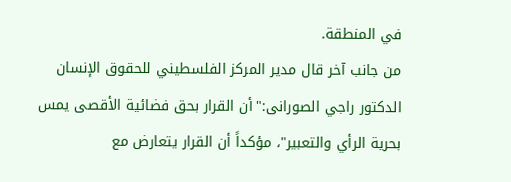في المنطقة.
من جانب آخر قال مدير المركز الفلسطيني للحقوق الإنسان الدكتور راجي الصورانى:"أن القرار بحق فضائية الأقصى يمس بحرية الرأي والتعبير"، مؤكداً أن القرار يتعارض مع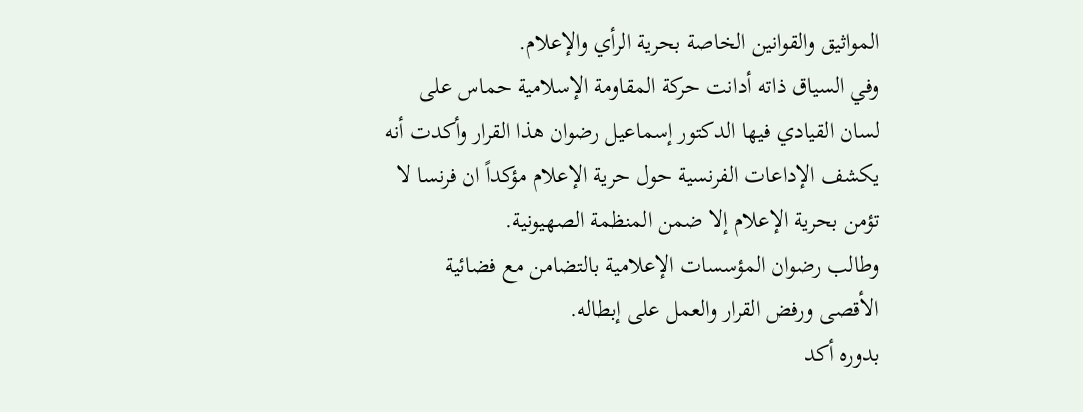المواثيق والقوانين الخاصة بحرية الرأي والإعلام.
وفي السياق ذاته أدانت حركة المقاومة الإسلامية حماس على لسان القيادي فيها الدكتور إسماعيل رضوان هذا القرار وأكدت أنه يكشف الإداعات الفرنسية حول حرية الإعلام مؤكداً ان فرنسا لا تؤمن بحرية الإعلام إلا ضمن المنظمة الصهيونية.
وطالب رضوان المؤسسات الإعلامية بالتضامن مع فضائية الأقصى ورفض القرار والعمل على إبطاله.
بدوره أكد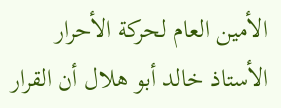الأمين العام لحركة الأحرار الأستاذ خالد أبو هلال أن القرار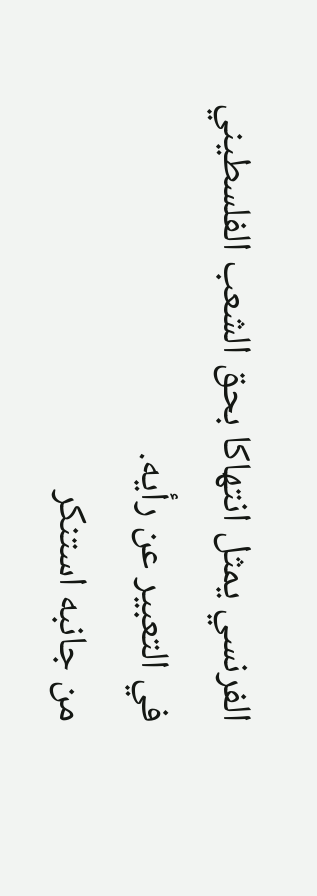الفرنسي يمثل انتهاكا بحق الشعب الفلسطيني في التعبير عن رأيه.
من جانبه استنكر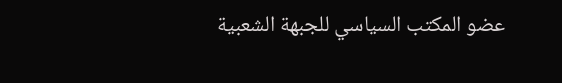عضو المكتب السياسي للجبهة الشعبية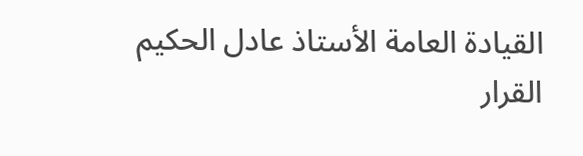القيادة العامة الأستاذ عادل الحكيم القرار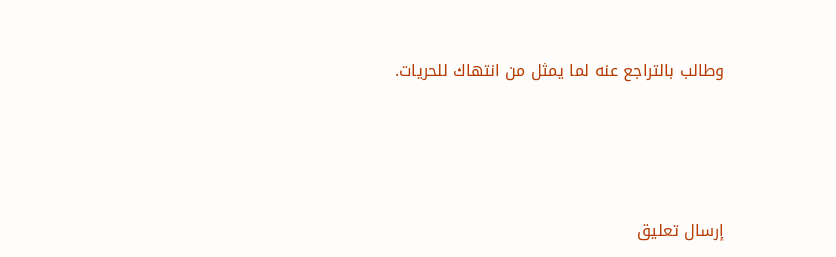وطالب بالتراجع عنه لما يمثل من انتهاك للحريات.





إرسال تعليق